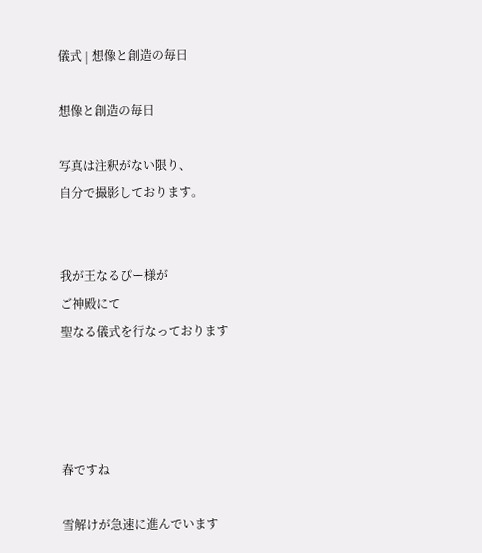儀式 | 想像と創造の毎日

想像と創造の毎日

写真は注釈がない限り、
自分で撮影しております。


我が王なるぴー様が
ご神殿にて
聖なる儀式を行なっております




春ですね

雪解けが急速に進んでいます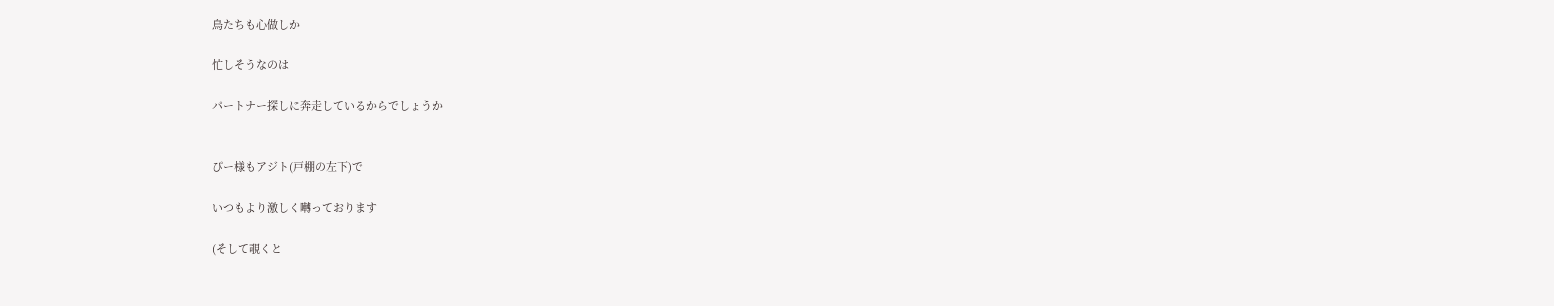鳥たちも心做しか

忙しそうなのは

パートナー探しに奔走しているからでしょうか


ぴー様もアジト(戸棚の左下)で

いつもより激しく囀っております

(そして覗くと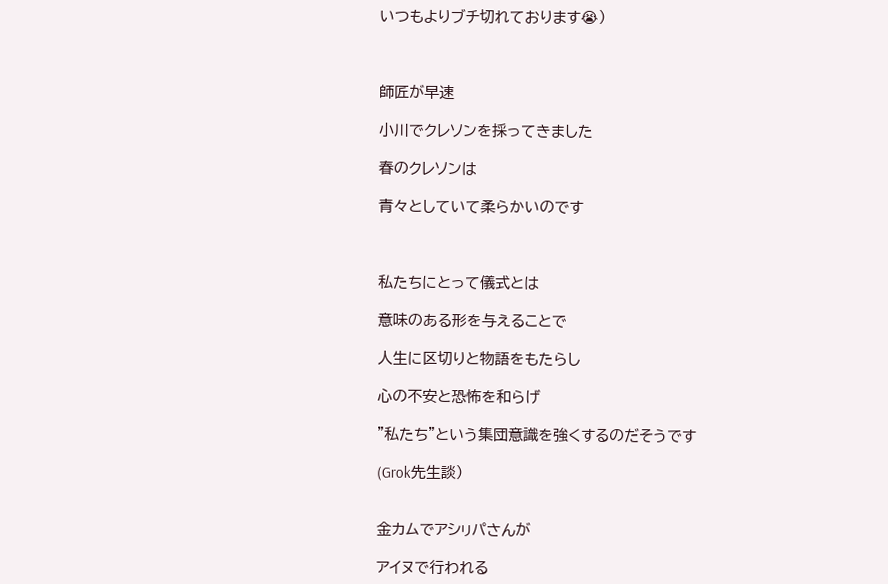いつもよりブチ切れております😭)



師匠が早速

小川でクレソンを採ってきました

春のクレソンは

青々としていて柔らかいのです



私たちにとって儀式とは

意味のある形を与えることで

人生に区切りと物語をもたらし

心の不安と恐怖を和らげ

"私たち"という集団意識を強くするのだそうです

(Grok先生談)


金カムでアシㇼパさんが

アイヌで行われる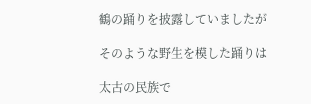鶴の踊りを披露していましたが

そのような野生を模した踊りは

太古の民族で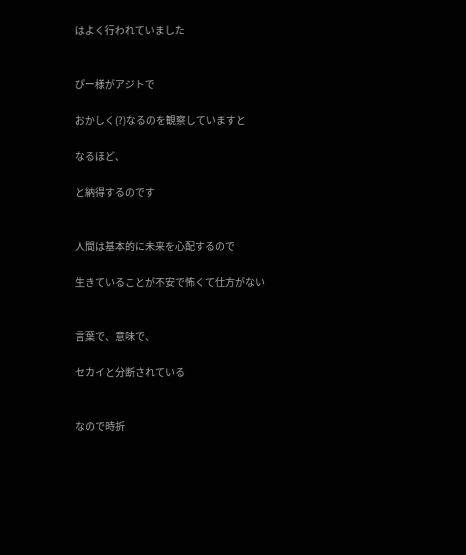はよく行われていました


ぴー様がアジトで

おかしく(?)なるのを観察していますと

なるほど、

と納得するのです


人間は基本的に未来を心配するので

生きていることが不安で怖くて仕方がない


言葉で、意味で、

セカイと分断されている


なので時折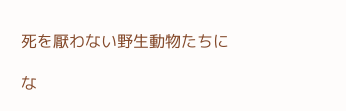死を厭わない野生動物たちに

な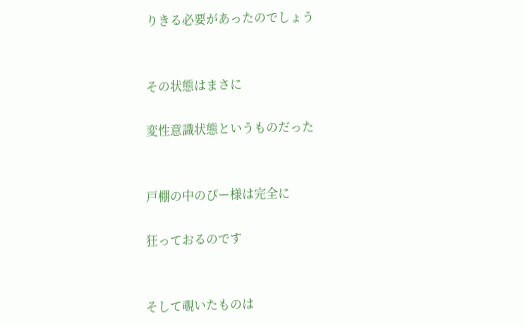りきる必要があったのでしょう


その状態はまさに

変性意識状態というものだった


戸棚の中のぴー様は完全に

狂っておるのです


そして覗いたものは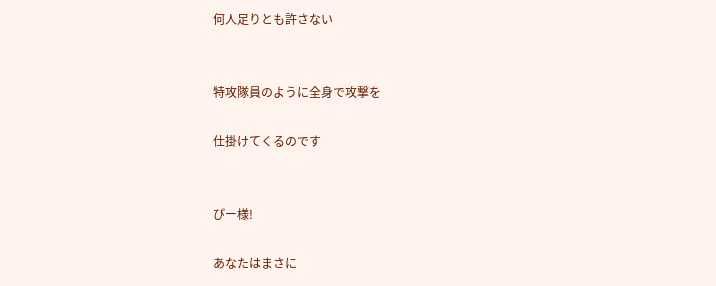何人足りとも許さない


特攻隊員のように全身で攻撃を

仕掛けてくるのです


ぴー様!

あなたはまさに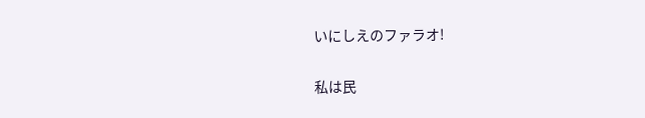いにしえのファラオ!


私は民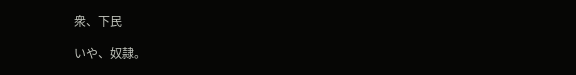衆、下民

いや、奴隷。